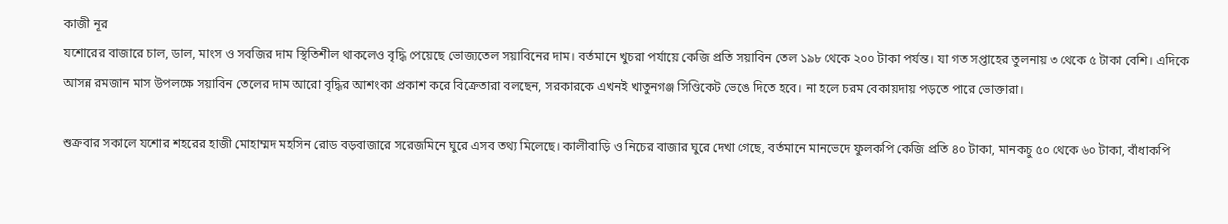কাজী নূর
যশোরের বাজারে চাল, ডাল, মাংস ও সবজির দাম স্থিতিশীল থাকলেও বৃদ্ধি পেয়েছে ভোজ্যতেল সয়াবিনের দাম। বর্তমানে খুচরা পর্যায়ে কেজি প্রতি সয়াবিন তেল ১৯৮ থেকে ২০০ টাকা পর্যন্ত। যা গত সপ্তাহের তুলনায় ৩ থেকে ৫ টাকা বেশি। এদিকে আসন্ন রমজান মাস উপলক্ষে সয়াবিন তেলের দাম আরো বৃদ্ধির আশংকা প্রকাশ করে বিক্রেতারা বলছেন, সরকারকে এখনই খাতুনগঞ্জ সিণ্ডিকেট ভেঙে দিতে হবে। না হলে চরম বেকায়দায় পড়তে পারে ভোক্তারা।

শুক্রবার সকালে যশোর শহরের হাজী মোহাম্মদ মহসিন রোড বড়বাজারে সরেজমিনে ঘুরে এসব তথ্য মিলেছে। কালীবাড়ি ও নিচের বাজার ঘুরে দেখা গেছে, বর্তমানে মানভেদে ফুলকপি কেজি প্রতি ৪০ টাকা, মানকচু ৫০ থেকে ৬০ টাকা, বাঁধাকপি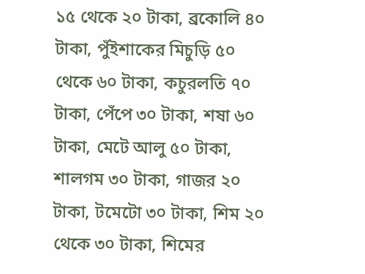১৫ থেকে ২০ টাকা, ব্রকোলি ৪০ টাকা, পুঁইশাকের মিচুড়ি ৫০ থেকে ৬০ টাকা, কচুরলতি ৭০ টাকা, পেঁপে ৩০ টাকা, শষা ৬০ টাকা, মেটে আলু ৫০ টাকা, শালগম ৩০ টাকা, গাজর ২০ টাকা, টমেটো ৩০ টাকা, শিম ২০ থেকে ৩০ টাকা, শিমের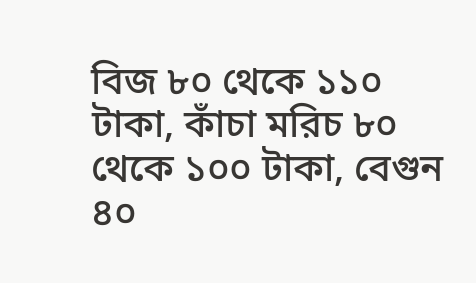বিজ ৮০ থেকে ১১০ টাকা, কাঁচা মরিচ ৮০ থেকে ১০০ টাকা, বেগুন ৪০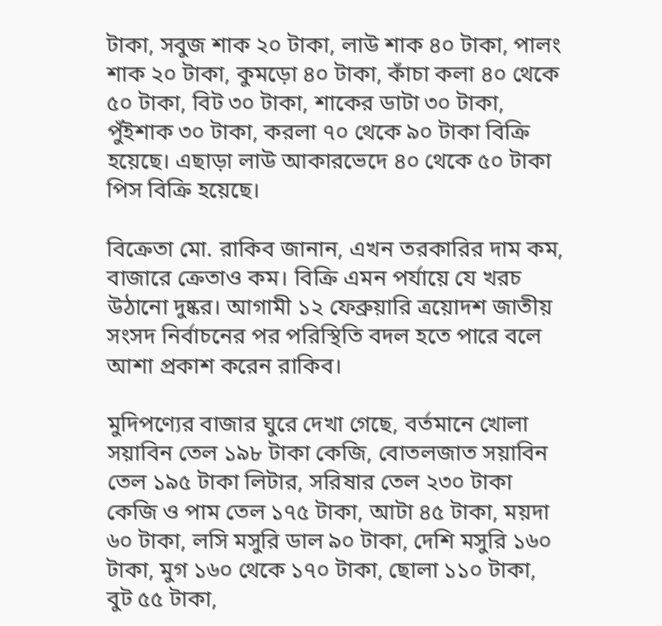টাকা, সবুজ শাক ২০ টাকা, লাউ শাক ৪০ টাকা, পালং শাক ২০ টাকা, কুমড়ো ৪০ টাকা, কাঁচা কলা ৪০ থেকে ৫০ টাকা, বিট ৩০ টাকা, শাকের ডাটা ৩০ টাকা, পুঁইশাক ৩০ টাকা, করলা ৭০ থেকে ৯০ টাকা বিক্রি হয়েছে। এছাড়া লাউ আকারভেদে ৪০ থেকে ৫০ টাকা পিস বিক্রি হয়েছে।

বিক্রেতা মো. রাকিব জানান, এখন তরকারির দাম কম, বাজারে ক্রেতাও কম। বিক্রি এমন পর্যায়ে যে খরচ উঠানো দুষ্কর। আগামী ১২ ফেব্রুয়ারি ত্রয়োদশ জাতীয় সংসদ নির্বাচনের পর পরিস্থিতি বদল হতে পারে বলে আশা প্রকাশ করেন রাকিব।

মুদিপণ্যের বাজার ঘুরে দেখা গেছে, বর্তমানে খোলা সয়াবিন তেল ১৯৮ টাকা কেজি, বোতলজাত সয়াবিন তেল ১৯৫ টাকা লিটার, সরিষার তেল ২৩০ টাকা কেজি ও পাম তেল ১৭৫ টাকা, আটা ৪৫ টাকা, ময়দা ৬০ টাকা, লসি মসুরি ডাল ৯০ টাকা, দেশি মসুরি ১৬০ টাকা, মুগ ১৬০ থেকে ১৭০ টাকা, ছোলা ১১০ টাকা, বুট ৫৫ টাকা,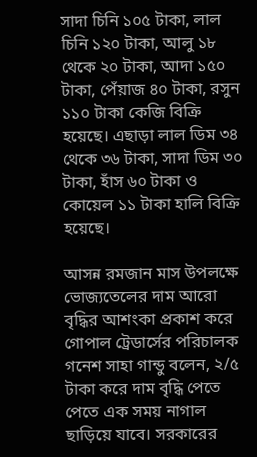সাদা চিনি ১০৫ টাকা, লাল চিনি ১২০ টাকা, আলু ১৮ থেকে ২০ টাকা, আদা ১৫০ টাকা, পেঁয়াজ ৪০ টাকা, রসুন ১১০ টাকা কেজি বিক্রি হয়েছে। এছাড়া লাল ডিম ৩৪ থেকে ৩৬ টাকা, সাদা ডিম ৩০ টাকা, হাঁস ৬০ টাকা ও কোয়েল ১১ টাকা হালি বিক্রি হয়েছে।

আসন্ন রমজান মাস উপলক্ষে ভোজ্যতেলের দাম আরো বৃদ্ধির আশংকা প্রকাশ করে গোপাল ট্রেডার্সের পরিচালক গনেশ সাহা গান্ডু বলেন, ২/৫ টাকা করে দাম বৃদ্ধি পেতে পেতে এক সময় নাগাল ছাড়িয়ে যাবে। সরকারের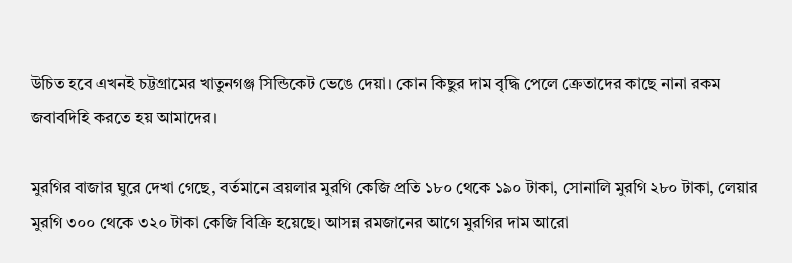উচিত হবে এখনই চট্টগ্রামের খাতুনগঞ্জ সিন্ডিকেট ভেঙে দেয়া। কোন কিছুর দাম বৃদ্ধি পেলে ক্রেতাদের কাছে নানা রকম জবাবদিহি করতে হয় আমাদের।

মুরগির বাজার ঘুরে দেখা গেছে, বর্তমানে ব্রয়লার মুরগি কেজি প্রতি ১৮০ থেকে ১৯০ টাকা, সোনালি মুরগি ২৮০ টাকা, লেয়ার মুরগি ৩০০ থেকে ৩২০ টাকা কেজি বিক্রি হয়েছে। আসন্ন রমজানের আগে মুরগির দাম আরো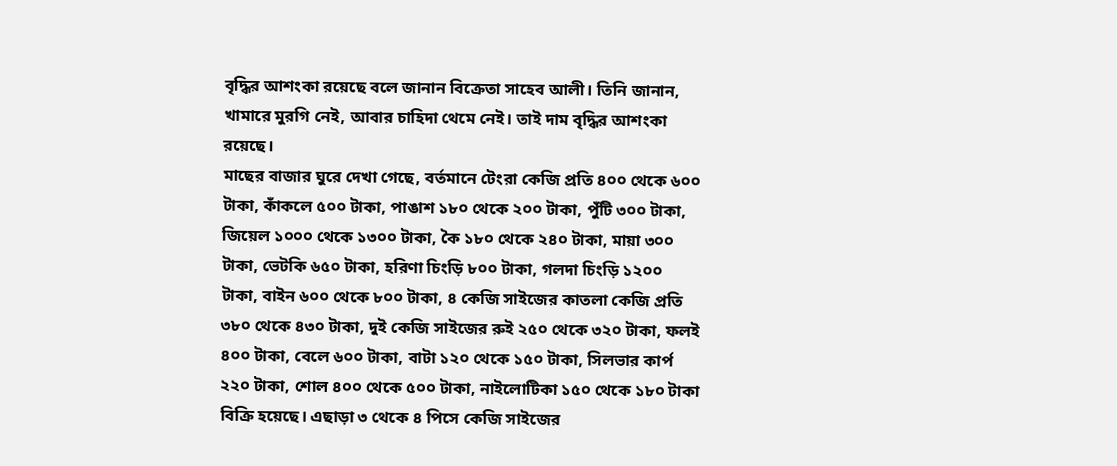বৃদ্ধির আশংকা রয়েছে বলে জানান বিক্রেতা সাহেব আলী। তিনি জানান, খামারে মুরগি নেই, আবার চাহিদা থেমে নেই। তাই দাম বৃদ্ধির আশংকা রয়েছে।
মাছের বাজার ঘুরে দেখা গেছে, বর্তমানে টেংরা কেজি প্রতি ৪০০ থেকে ৬০০ টাকা, কাঁকলে ৫০০ টাকা, পাঙাশ ১৮০ থেকে ২০০ টাকা, পুঁটি ৩০০ টাকা, জিয়েল ১০০০ থেকে ১৩০০ টাকা, কৈ ১৮০ থেকে ২৪০ টাকা, মায়া ৩০০ টাকা, ভেটকি ৬৫০ টাকা, হরিণা চিংড়ি ৮০০ টাকা, গলদা চিংড়ি ১২০০ টাকা, বাইন ৬০০ থেকে ৮০০ টাকা, ৪ কেজি সাইজের কাতলা কেজি প্রতি ৩৮০ থেকে ৪৩০ টাকা, দুই কেজি সাইজের রুই ২৫০ থেকে ৩২০ টাকা, ফলই ৪০০ টাকা, বেলে ৬০০ টাকা, বাটা ১২০ থেকে ১৫০ টাকা, সিলভার কার্প ২২০ টাকা, শোল ৪০০ থেকে ৫০০ টাকা, নাইলোটিকা ১৫০ থেকে ১৮০ টাকা বিক্রি হয়েছে। এছাড়া ৩ থেকে ৪ পিসে কেজি সাইজের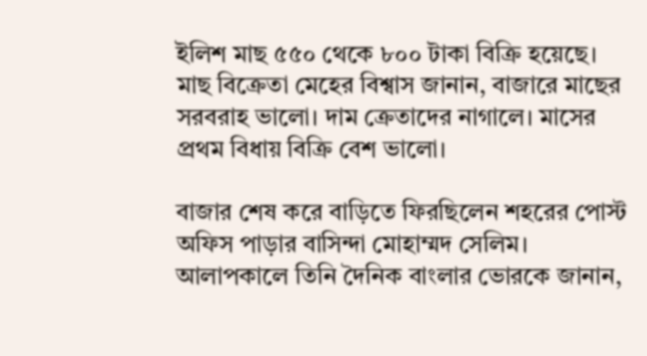ইলিশ মাছ ৫৫০ থেকে ৮০০ টাকা বিক্রি হয়েছে।
মাছ বিক্রেতা মেহের বিশ্বাস জানান, বাজারে মাছের সরবরাহ ভালো। দাম ক্রেতাদের নাগালে। মাসের প্রথম বিধায় বিক্রি বেশ ভালো।

বাজার শেষ করে বাড়িতে ফিরছিলেন শহরের পোস্ট অফিস পাড়ার বাসিন্দা মোহাম্মদ সেলিম। আলাপকালে তিনি দৈনিক বাংলার ভোরকে জানান,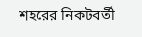শহরের নিকটবর্তী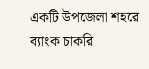একটি উপজেলা শহরে ব্যাংক চাকরি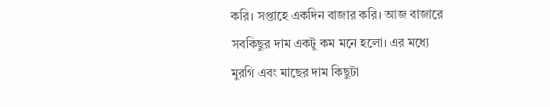করি। সপ্তাহে একদিন বাজার করি। আজ বাজারে সবকিছুর দাম একটু কম মনে হলো। এর মধ্যে মুরগি এবং মাছের দাম কিছুটা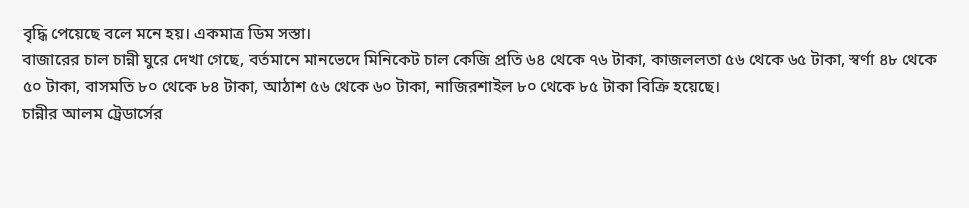বৃদ্ধি পেয়েছে বলে মনে হয়। একমাত্র ডিম সস্তা।
বাজারের চাল চান্নী ঘুরে দেখা গেছে, বর্তমানে মানভেদে মিনিকেট চাল কেজি প্রতি ৬৪ থেকে ৭৬ টাকা, কাজললতা ৫৬ থেকে ৬৫ টাকা, স্বর্ণা ৪৮ থেকে ৫০ টাকা, বাসমতি ৮০ থেকে ৮৪ টাকা, আঠাশ ৫৬ থেকে ৬০ টাকা, নাজিরশাইল ৮০ থেকে ৮৫ টাকা বিক্রি হয়েছে।
চান্নীর আলম ট্রেডার্সের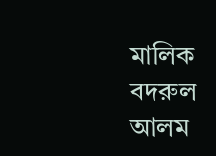মালিক বদরুল আলম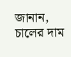জানান, চালের দাম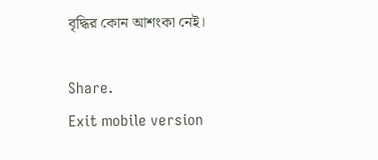বৃদ্ধির কোন আশংকা নেই।

Share.
Exit mobile version